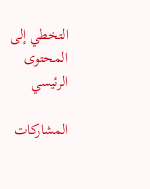التخطي إلى المحتوى الرئيسي

المشاركات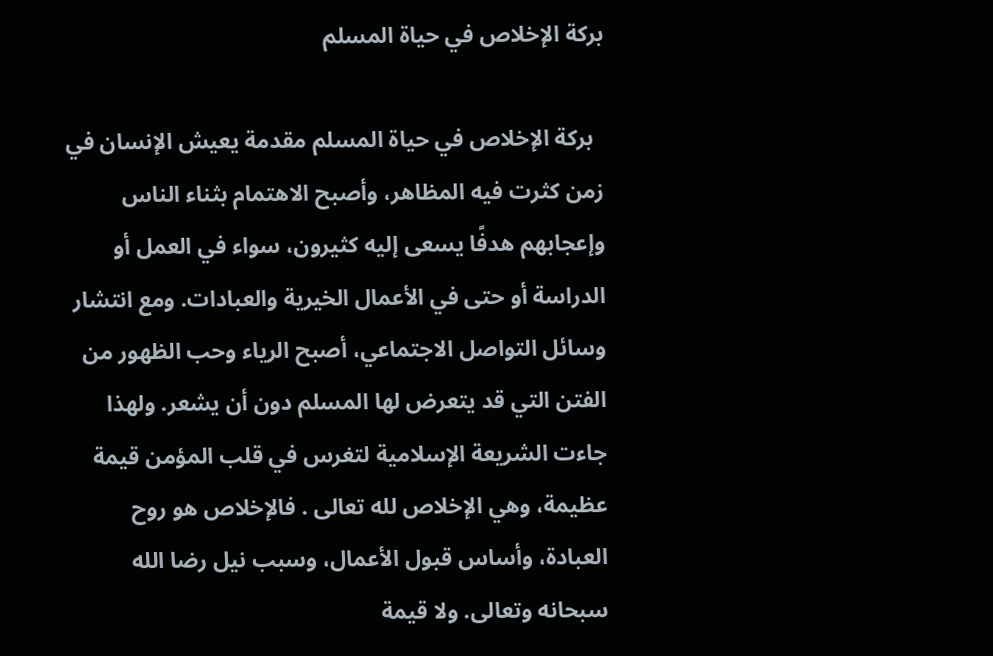بركة الإخلاص في حياة المسلم

  بركة الإخلاص في حياة المسلم مقدمة يعيش الإنسان في زمن كثرت فيه المظاهر، وأصبح الاهتمام بثناء الناس وإعجابهم هدفًا يسعى إليه كثيرون، سواء في العمل أو الدراسة أو حتى في الأعمال الخيرية والعبادات. ومع انتشار وسائل التواصل الاجتماعي، أصبح الرياء وحب الظهور من الفتن التي قد يتعرض لها المسلم دون أن يشعر. ولهذا جاءت الشريعة الإسلامية لتغرس في قلب المؤمن قيمة عظيمة، وهي الإخلاص لله تعالى . فالإخلاص هو روح العبادة، وأساس قبول الأعمال، وسبب نيل رضا الله سبحانه وتعالى. ولا قيمة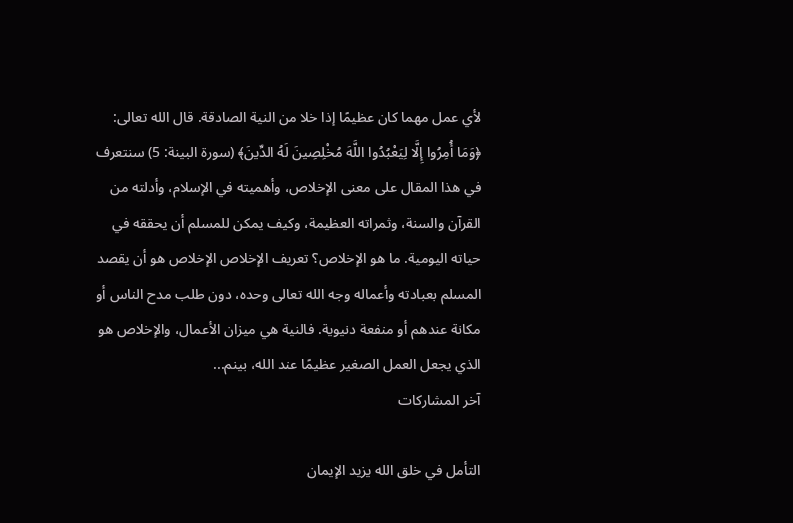لأي عمل مهما كان عظيمًا إذا خلا من النية الصادقة. قال الله تعالى: ﴿وَمَا أُمِرُوا إِلَّا لِيَعْبُدُوا اللَّهَ مُخْلِصِينَ لَهُ الدِّينَ﴾ (سورة البينة: 5) سنتعرف في هذا المقال على معنى الإخلاص، وأهميته في الإسلام، وأدلته من القرآن والسنة، وثمراته العظيمة، وكيف يمكن للمسلم أن يحققه في حياته اليومية. ما هو الإخلاص؟ تعريف الإخلاص الإخلاص هو أن يقصد المسلم بعبادته وأعماله وجه الله تعالى وحده، دون طلب مدح الناس أو مكانة عندهم أو منفعة دنيوية. فالنية هي ميزان الأعمال، والإخلاص هو الذي يجعل العمل الصغير عظيمًا عند الله، بينم...
آخر المشاركات

التأمل في خلق الله يزيد الإيمان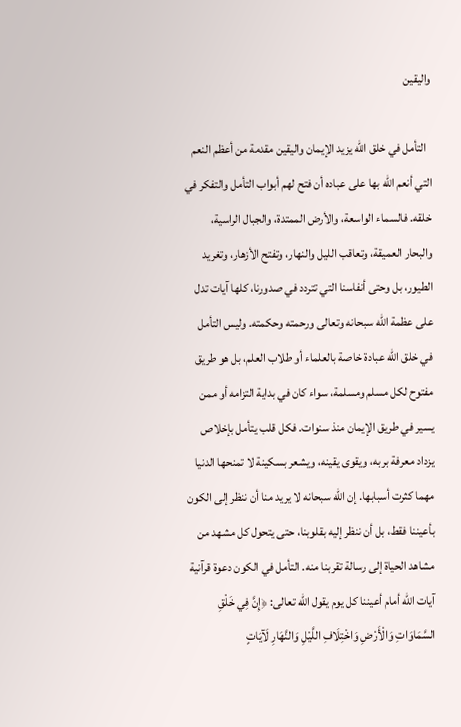واليقين

  التأمل في خلق الله يزيد الإيمان واليقين مقدمة من أعظم النعم التي أنعم الله بها على عباده أن فتح لهم أبواب التأمل والتفكر في خلقه. فالسماء الواسعة، والأرض الممتدة، والجبال الراسية، والبحار العميقة، وتعاقب الليل والنهار، وتفتح الأزهار، وتغريد الطيور، بل وحتى أنفاسنا التي تتردد في صدورنا، كلها آيات تدل على عظمة الله سبحانه وتعالى ورحمته وحكمته. وليس التأمل في خلق الله عبادة خاصة بالعلماء أو طلاب العلم، بل هو طريق مفتوح لكل مسلم ومسلمة، سواء كان في بداية التزامه أو ممن يسير في طريق الإيمان منذ سنوات. فكل قلب يتأمل بإخلاص يزداد معرفة بربه، ويقوى يقينه، ويشعر بسكينة لا تمنحها الدنيا مهما كثرت أسبابها. إن الله سبحانه لا يريد منا أن ننظر إلى الكون بأعيننا فقط، بل أن ننظر إليه بقلوبنا، حتى يتحول كل مشهد من مشاهد الحياة إلى رسالة تقربنا منه. التأمل في الكون دعوة قرآنية آيات الله أمام أعيننا كل يوم يقول الله تعالى: ﴿إِنَّ فِي خَلْقِ السَّمَاوَاتِ وَالْأَرْضِ وَاخْتِلَافِ اللَّيْلِ وَالنَّهَارِ لَآيَاتٍ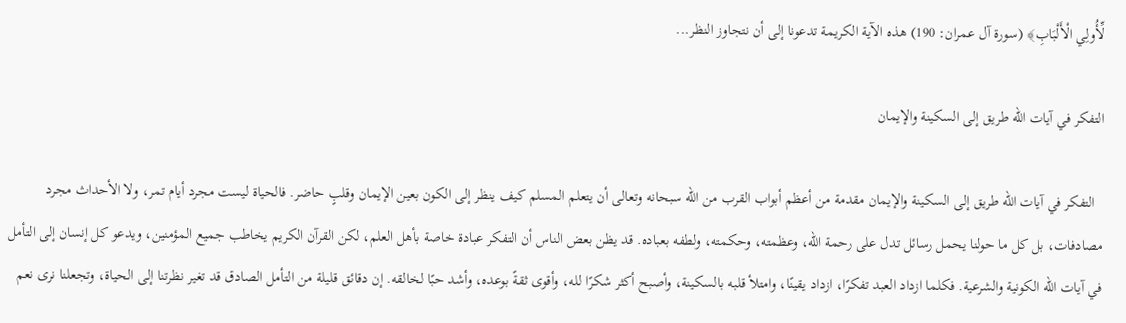لِّأُولِي الْأَلْبَابِ﴾ (سورة آل عمران: 190) هذه الآية الكريمة تدعونا إلى أن نتجاوز النظر...

التفكر في آيات الله طريق إلى السكينة والإيمان

  التفكر في آيات الله طريق إلى السكينة والإيمان مقدمة من أعظم أبواب القرب من الله سبحانه وتعالى أن يتعلم المسلم كيف ينظر إلى الكون بعين الإيمان وقلبٍ حاضر. فالحياة ليست مجرد أيام تمر، ولا الأحداث مجرد مصادفات، بل كل ما حولنا يحمل رسائل تدل على رحمة الله، وعظمته، وحكمته، ولطفه بعباده. قد يظن بعض الناس أن التفكر عبادة خاصة بأهل العلم، لكن القرآن الكريم يخاطب جميع المؤمنين، ويدعو كل إنسان إلى التأمل في آيات الله الكونية والشرعية. فكلما ازداد العبد تفكرًا، ازداد يقينًا، وامتلأ قلبه بالسكينة، وأصبح أكثر شكرًا لله، وأقوى ثقةً بوعده، وأشد حبًا لخالقه. إن دقائق قليلة من التأمل الصادق قد تغير نظرتنا إلى الحياة، وتجعلنا نرى نعم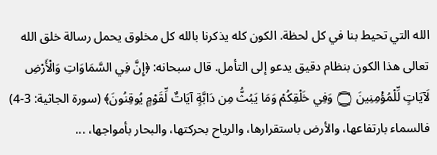الله التي تحيط بنا في كل لحظة. الكون كله يذكرنا بالله كل مخلوق يحمل رسالة خلق الله تعالى هذا الكون بنظام دقيق يدعو إلى التأمل. قال سبحانه: ﴿إِنَّ فِي السَّمَاوَاتِ وَالْأَرْضِ لَآيَاتٍ لِّلْمُؤْمِنِينَ ۝ وَفِي خَلْقِكُمْ وَمَا يَبُثُّ مِن دَابَّةٍ آيَاتٌ لِّقَوْمٍ يُوقِنُونَ﴾ (سورة الجاثية: 3-4) فالسماء بارتفاعها، والأرض باستقرارها، والرياح بحركتها، والبحار بأمواجها، ...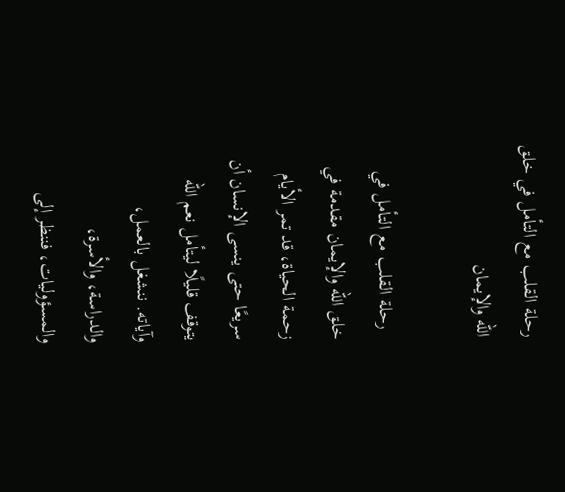رحلة القلب مع التأمل في خلق الله والإيمان

  رحلة القلب مع التأمل في خلق الله والإيمان مقدمة في زحمة الحياة، قد تمر الأيام سريعًا حتى ينسى الإنسان أن يتوقف قليلًا ليتأمل نعم الله وآياته. ننشغل بالعمل، والدراسة، والأسرة، والمسؤوليات، فننظر إلى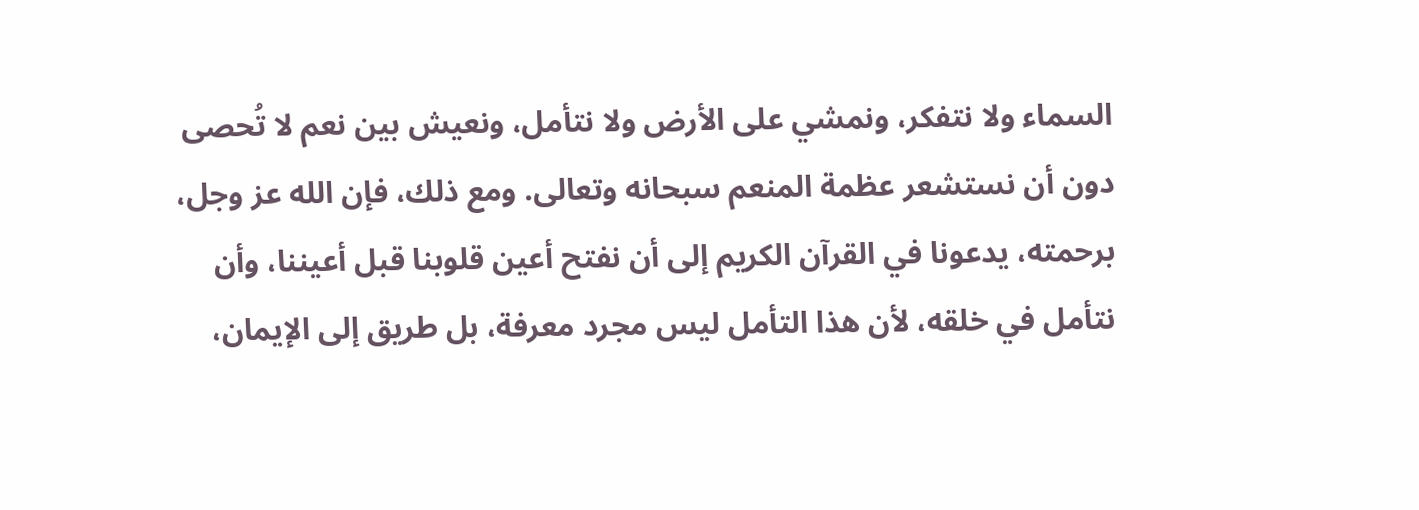السماء ولا نتفكر، ونمشي على الأرض ولا نتأمل، ونعيش بين نعم لا تُحصى دون أن نستشعر عظمة المنعم سبحانه وتعالى. ومع ذلك، فإن الله عز وجل، برحمته، يدعونا في القرآن الكريم إلى أن نفتح أعين قلوبنا قبل أعيننا، وأن نتأمل في خلقه، لأن هذا التأمل ليس مجرد معرفة، بل طريق إلى الإيمان،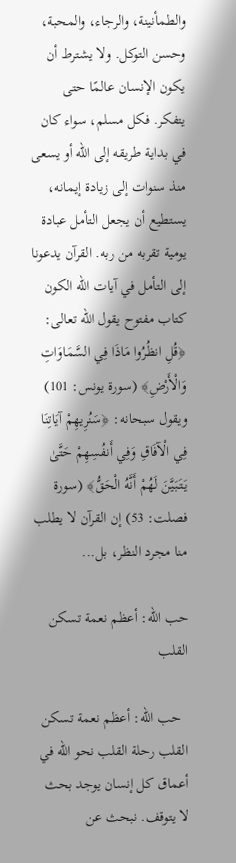والطمأنينة، والرجاء، والمحبة، وحسن التوكل. ولا يشترط أن يكون الإنسان عالمًا حتى يتفكر. فكل مسلم، سواء كان في بداية طريقه إلى الله أو يسعى منذ سنوات إلى زيادة إيمانه، يستطيع أن يجعل التأمل عبادة يومية تقربه من ربه. القرآن يدعونا إلى التأمل في آيات الله الكون كتاب مفتوح يقول الله تعالى: ﴿قُلِ انظُرُوا مَاذَا فِي السَّمَاوَاتِ وَالْأَرْضِ﴾ (سورة يونس: 101) ويقول سبحانه: ﴿سَنُرِيهِمْ آيَاتِنَا فِي الْآفَاقِ وَفِي أَنفُسِهِمْ حَتَّىٰ يَتَبَيَّنَ لَهُمْ أَنَّهُ الْحَقُّ﴾ (سورة فصلت: 53) إن القرآن لا يطلب منا مجرد النظر، بل...

حب الله: أعظم نعمة تسكن القلب

  حب الله: أعظم نعمة تسكن القلب رحلة القلب نحو الله في أعماق كل إنسان يوجد بحث لا يتوقف. نبحث عن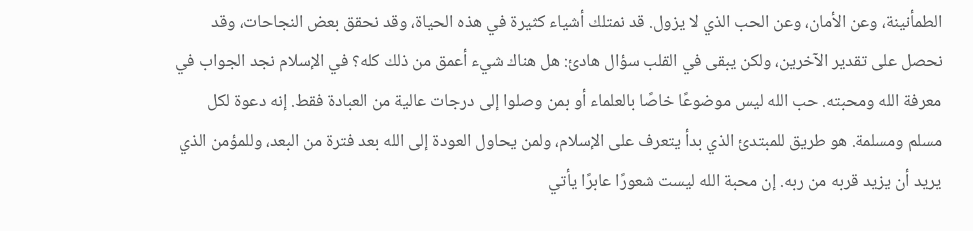الطمأنينة، وعن الأمان، وعن الحب الذي لا يزول. قد نمتلك أشياء كثيرة في هذه الحياة، وقد نحقق بعض النجاحات، وقد نحصل على تقدير الآخرين، ولكن يبقى في القلب سؤال هادئ: هل هناك شيء أعمق من ذلك كله؟ في الإسلام نجد الجواب في معرفة الله ومحبته. حب الله ليس موضوعًا خاصًا بالعلماء أو بمن وصلوا إلى درجات عالية من العبادة فقط. إنه دعوة لكل مسلم ومسلمة. هو طريق للمبتدئ الذي بدأ يتعرف على الإسلام، ولمن يحاول العودة إلى الله بعد فترة من البعد، وللمؤمن الذي يريد أن يزيد قربه من ربه. إن محبة الله ليست شعورًا عابرًا يأتي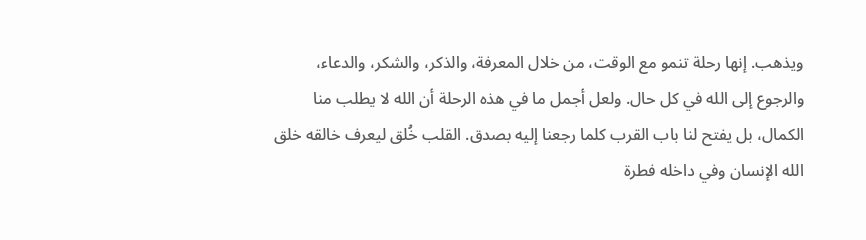ويذهب. إنها رحلة تنمو مع الوقت، من خلال المعرفة، والذكر، والشكر، والدعاء، والرجوع إلى الله في كل حال. ولعل أجمل ما في هذه الرحلة أن الله لا يطلب منا الكمال، بل يفتح لنا باب القرب كلما رجعنا إليه بصدق. القلب خُلق ليعرف خالقه خلق الله الإنسان وفي داخله فطرة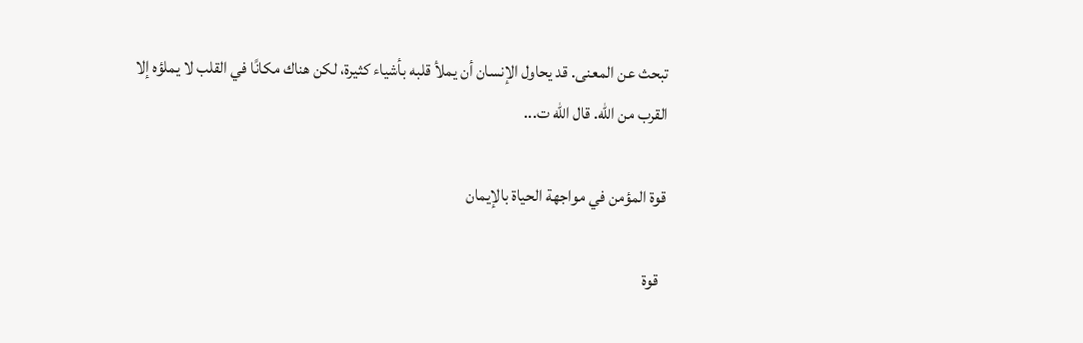تبحث عن المعنى. قد يحاول الإنسان أن يملأ قلبه بأشياء كثيرة، لكن هناك مكانًا في القلب لا يملؤه إلا القرب من الله. قال الله ت...

قوة المؤمن في مواجهة الحياة بالإيمان

  قوة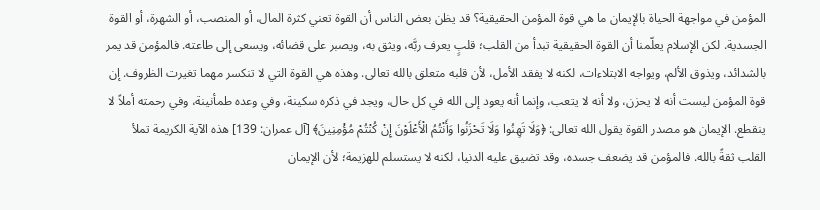المؤمن في مواجهة الحياة بالإيمان ما هي قوة المؤمن الحقيقية؟ قد يظن بعض الناس أن القوة تعني كثرة المال، أو المنصب، أو الشهرة، أو القوة الجسدية. لكن الإسلام يعلّمنا أن القوة الحقيقية تبدأ من القلب؛ قلبٍ يعرف ربَّه، ويثق به، ويصبر على قضائه، ويسعى إلى طاعته. فالمؤمن قد يمر بالشدائد، ويذوق الألم، ويواجه الابتلاءات، لكنه لا يفقد الأمل، لأن قلبه متعلق بالله تعالى. وهذه هي القوة التي لا تنكسر مهما تغيرت الظروف. إن قوة المؤمن ليست أنه لا يحزن، ولا أنه لا يتعب، وإنما أنه يعود إلى الله في كل حال، ويجد في ذكره سكينة، وفي وعده طمأنينة، وفي رحمته أملاً لا ينقطع. الإيمان هو مصدر القوة يقول الله تعالى: ﴿وَلَا تَهِنُوا وَلَا تَحْزَنُوا وَأَنْتُمُ الْأَعْلَوْنَ إِنْ كُنْتُمْ مُؤْمِنِينَ﴾ [آل عمران: 139] هذه الآية الكريمة تملأ القلب ثقةً بالله. فالمؤمن قد يضعف جسده، وقد تضيق عليه الدنيا، لكنه لا يستسلم للهزيمة؛ لأن الإيمان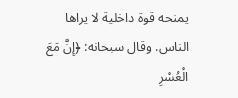يمنحه قوة داخلية لا يراها الناس. وقال سبحانه: ﴿إِنَّ مَعَ الْعُسْرِ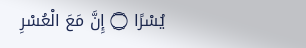يُسْرًا ۝ إِنَّ مَعَ الْعُسْرِ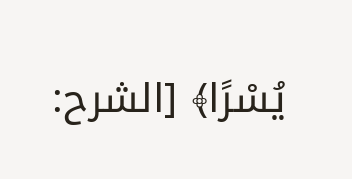يُسْرًا﴾ [الشرح: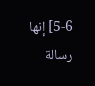5-6] إنها رسالة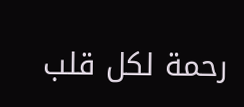رحمة لكل قلب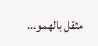مثقل بالهمو...